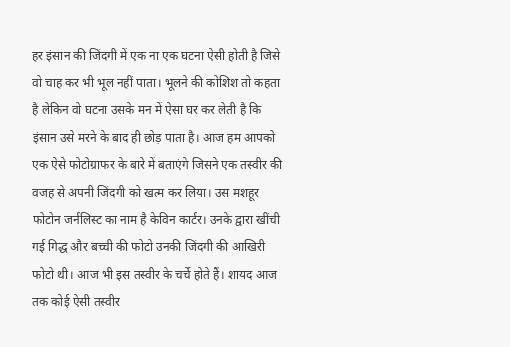हर इंसान की जिंदगी में एक ना एक घटना ऐसी होती है जिसे वो चाह कर भी भूल नहीं पाता। भूलने की कोशिश तो कहता है लेकिन वो घटना उसके मन में ऐसा घर कर लेती है कि इंसान उसे मरने के बाद ही छोड़ पाता है। आज हम आपको एक ऐसे फोटोग्राफर के बारे में बताएंगे जिसने एक तस्वीर की वजह से अपनी जिंदगी को खत्म कर लिया। उस मशहूर फोटोन जर्नलिस्ट का नाम है केविन कार्टर। उनके द्वारा खींची गई गिद्ध और बच्ची की फोटो उनकी जिंदगी की आखिरी फोटो थी। आज भी इस तस्वीर के चर्चे होते हैं। शायद आज तक कोई ऐसी तस्वीर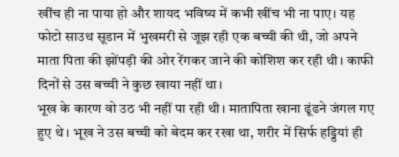खींच ही ना पाया हो और शायद भविष्य में कभी खींच भी ना पाए। यह फोटो साउथ सूडान में भुखमरी से जूझ रही एक बच्ची की थी, जो अपने माता पिता की झोंपड़ी की ओर रेंगकर जाने की कोशिश कर रही थी। काफी दिनों से उस बच्ची ने कुछ खाया नहीं था।
भूख के कारण वो उठ भी नहीं पा रही थी। मातापिता खाना ढूंढने जंगल गए हुए थे। भूख ने उस बच्ची को बेदम कर रखा था, शरीर में सिर्फ हड्डियां ही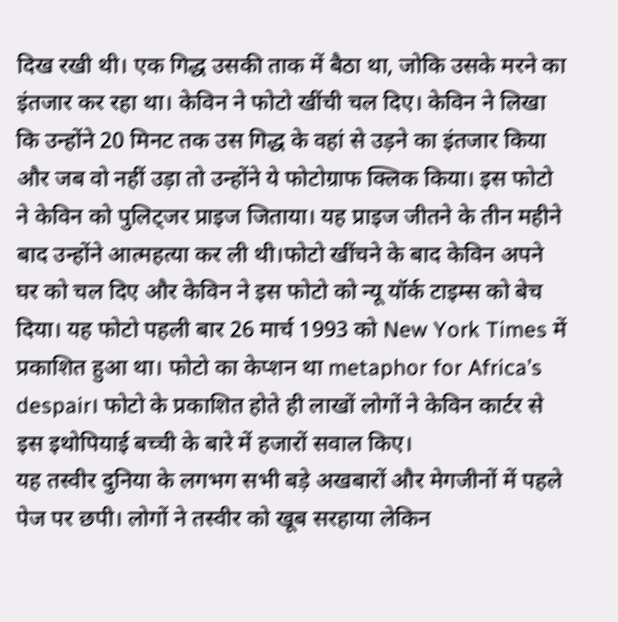दिख रखी थी। एक गिद्ध उसकी ताक में बैठा था, जोकि उसके मरने का इंतजार कर रहा था। केविन ने फोटो खींची चल दिए। केविन ने लिखा कि उन्होंने 20 मिनट तक उस गिद्ध के वहां से उड़ने का इंतजार किया और जब वो नहीं उड़ा तो उन्होंने ये फोटोग्राफ क्लिक किया। इस फोटो ने केविन को पुलिट्जर प्राइज जिताया। यह प्राइज जीतने के तीन महीने बाद उन्होंने आत्महत्या कर ली थी।फोटो खींचने के बाद केविन अपने घर को चल दिए और केविन ने इस फोटो को न्यू यॉर्क टाइम्स को बेच दिया। यह फोटो पहली बार 26 मार्च 1993 को New York Times में प्रकाशित हुआ था। फोटो का केप्शन था metaphor for Africa’s despair। फोटो के प्रकाशित होते ही लाखों लोगों ने केविन कार्टर से इस इथोपियाई बच्ची के बारे में हजारों सवाल किए।
यह तस्वीर दुनिया के लगभग सभी बड़े अखबारों और मेगजीनों में पहले पेज पर छपी। लोगों ने तस्वीर को खूब सरहाया लेकिन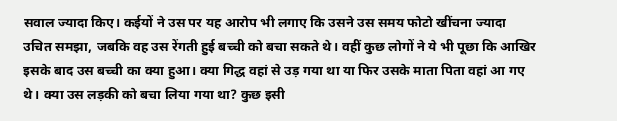सवाल ज्यादा किए। कईयों ने उस पर यह आरोप भी लगाए कि उसने उस समय फोटो खींचना ज्यादा उचित समझा, जबकि वह उस रेंगती हुई बच्ची को बचा सकते थे। वहीं कुछ लोगों ने ये भी पूछा कि आखिर इसके बाद उस बच्ची का क्या हुआ। क्या गिद्ध वहां से उड़ गया था या फिर उसके माता पिता वहां आ गए थे। क्या उस लड़की को बचा लिया गया था? कुछ इसी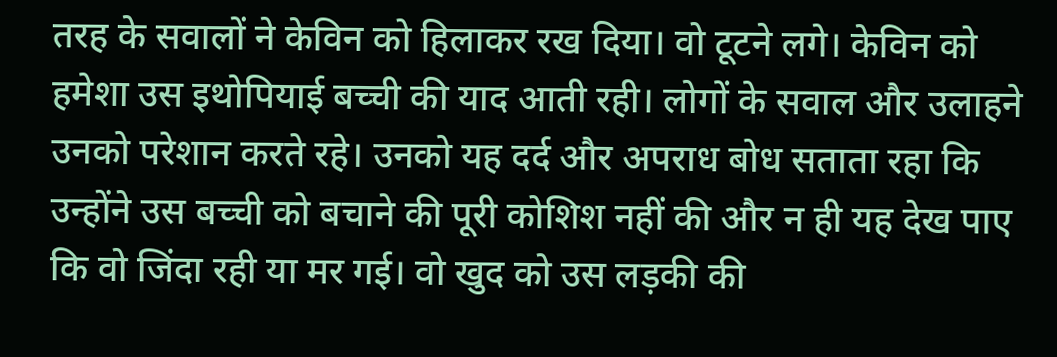तरह के सवालों ने केविन को हिलाकर रख दिया। वो टूटने लगे। केविन को हमेशा उस इथोपियाई बच्ची की याद आती रही। लोगों के सवाल और उलाहने उनको परेशान करते रहे। उनको यह दर्द और अपराध बोध सताता रहा कि उन्होंने उस बच्ची को बचाने की पूरी कोशिश नहीं की और न ही यह देख पाए कि वो जिंदा रही या मर गई। वो खुद को उस लड़की की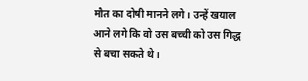मौत का दोषी मानने लगे। उन्हें खयाल आने लगे कि वो उस बच्ची को उस गिद्ध से बचा सकते थे।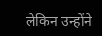लेकिन उन्होंने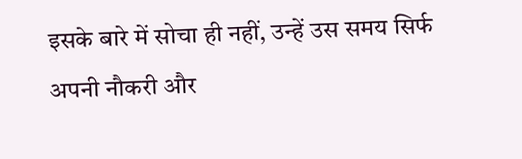इसके बारे में सोचा ही नहीं, उन्हें उस समय सिर्फ अपनी नौकरी और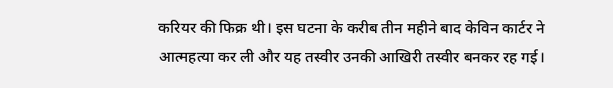करियर की फिक्र थी। इस घटना के करीब तीन महीने बाद केविन कार्टर ने आत्महत्या कर ली और यह तस्वीर उनकी आखिरी तस्वीर बनकर रह गई।